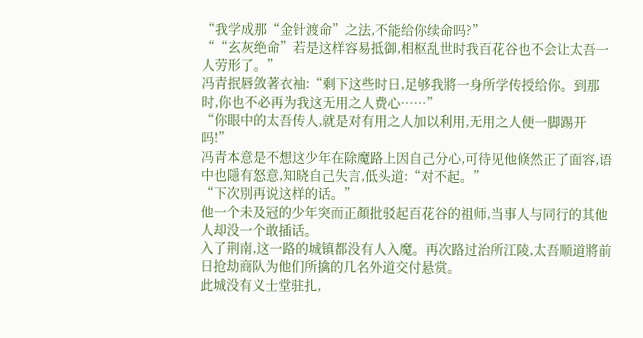“我学成那“金针渡命”之法,不能给你续命吗?”
““玄灰绝命”若是这样容易抵御,相枢乱世时我百花谷也不会让太吾一人劳形了。”
冯青抿唇敛著衣袖:“剩下这些时日,足够我將一身所学传授给你。到那时,你也不必再为我这无用之人费心……”
“你眼中的太吾传人,就是对有用之人加以利用,无用之人便一脚踢开吗!”
冯青本意是不想这少年在除魔路上因自己分心,可待见他倏然正了面容,语中也隱有怒意,知晓自己失言,低头道:“对不起。”
“下次別再说这样的话。”
他一个未及冠的少年突而正顏批驳起百花谷的祖师,当事人与同行的其他人却没一个敢插话。
入了荆南,这一路的城镇都没有人入魔。再次路过治所江陵,太吾顺道將前日抢劫商队为他们所擒的几名外道交付悬赏。
此城没有义士堂驻扎,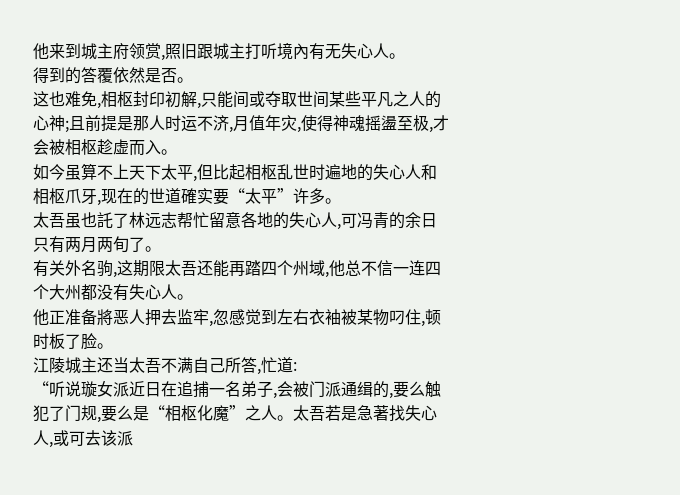他来到城主府领赏,照旧跟城主打听境內有无失心人。
得到的答覆依然是否。
这也难免,相枢封印初解,只能间或夺取世间某些平凡之人的心神;且前提是那人时运不济,月值年灾,使得神魂摇盪至极,才会被相枢趁虚而入。
如今虽算不上天下太平,但比起相枢乱世时遍地的失心人和相枢爪牙,现在的世道確实要“太平”许多。
太吾虽也託了林远志帮忙留意各地的失心人,可冯青的余日只有两月两旬了。
有关外名驹,这期限太吾还能再踏四个州域,他总不信一连四个大州都没有失心人。
他正准备將恶人押去监牢,忽感觉到左右衣袖被某物叼住,顿时板了脸。
江陵城主还当太吾不满自己所答,忙道:
“听说璇女派近日在追捕一名弟子,会被门派通缉的,要么触犯了门规,要么是“相枢化魔”之人。太吾若是急著找失心人,或可去该派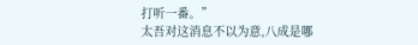打听一番。”
太吾对这消息不以为意,八成是哪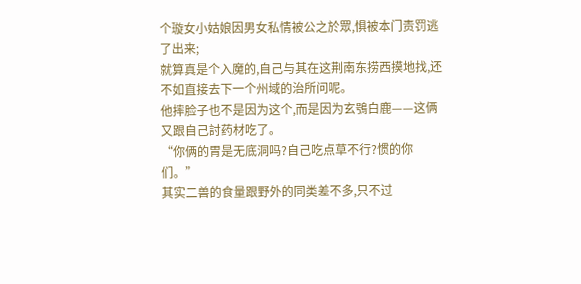个璇女小姑娘因男女私情被公之於眾,惧被本门责罚逃了出来;
就算真是个入魔的,自己与其在这荆南东捞西摸地找,还不如直接去下一个州域的治所问呢。
他摔脸子也不是因为这个,而是因为玄鴞白鹿——这俩又跟自己討药材吃了。
“你俩的胃是无底洞吗?自己吃点草不行?惯的你们。”
其实二兽的食量跟野外的同类差不多,只不过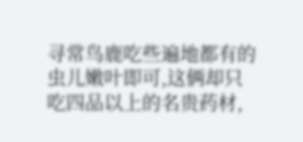寻常鸟鹿吃些遍地都有的虫儿嫩叶即可,这俩却只吃四品以上的名贵药材,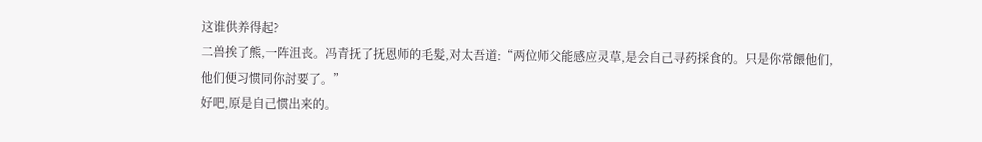这谁供养得起?
二兽挨了熊,一阵沮丧。冯青抚了抚恩师的毛髮,对太吾道:“两位师父能感应灵草,是会自己寻药採食的。只是你常餵他们,他们便习惯同你討要了。”
好吧,原是自己惯出来的。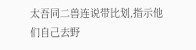太吾同二兽连说带比划,指示他们自己去野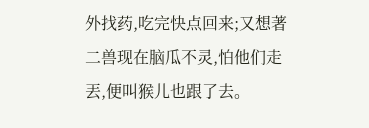外找药,吃完快点回来;又想著二兽现在脑瓜不灵,怕他们走丟,便叫猴儿也跟了去。